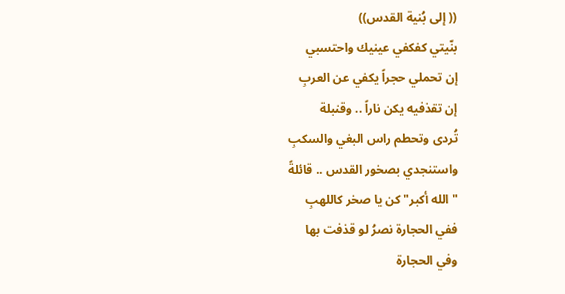(( إلى بُنية القدس))
بنّيتي كفكفي عينيك واحتسبي
إن تحملي حجراً يكفي عن العربِ
إن تقذفيه يكن ناراً .. وقنبلة
تُردى وتحطم راس البغي والسكبِ
واستنجدي بصخور القدس .. قائلةً
"الله أكبر" كن يا صخر كاللهبِ
ففي الحجارة نصرُ لو قذفت بها
وفي الحجارة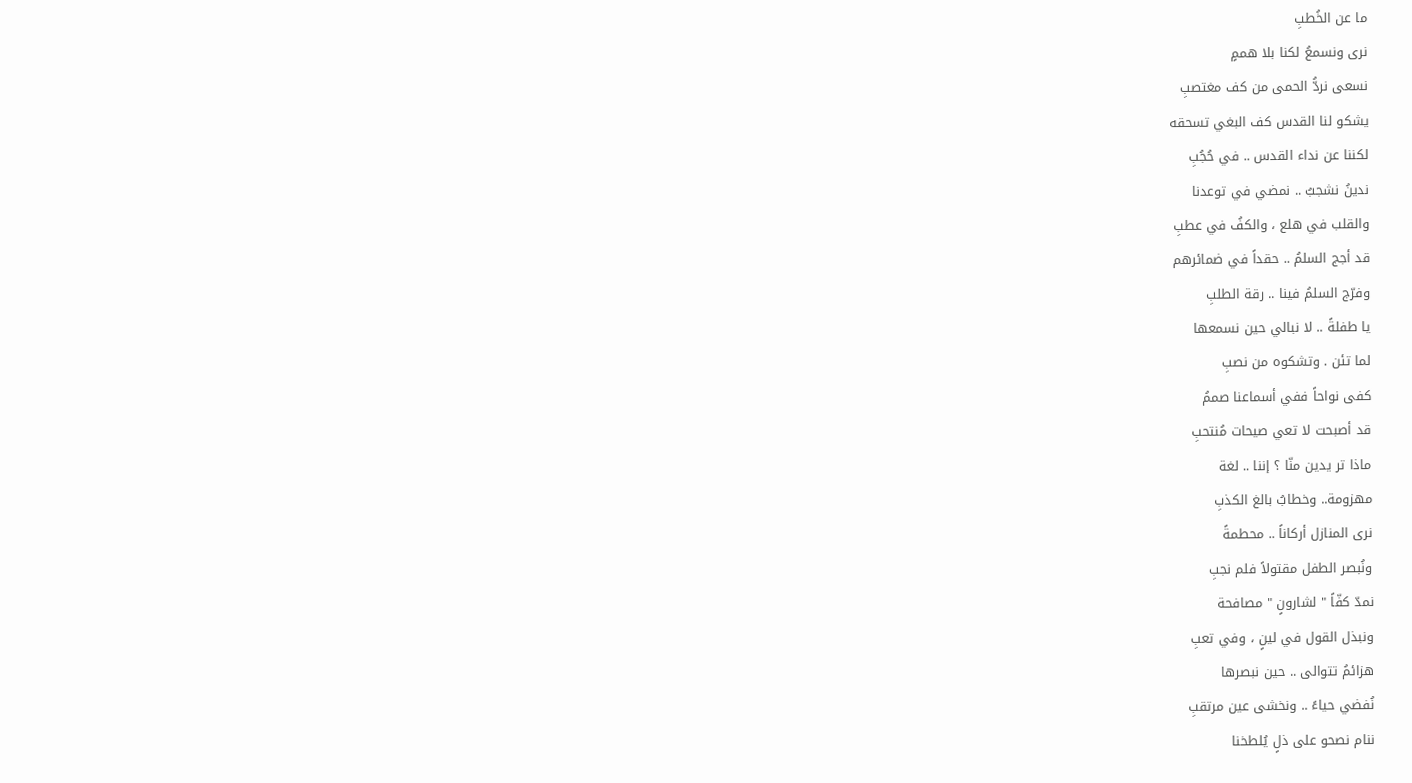ما عن الخُطبِ
نرى ونسمعُ لكنا بلا هممٍ
نسعى نردُّ الحمى من كف مغتصبِ
يشكو لنا القدس كف البغي تسحقه
لكننا عن نداء القدس .. في حُجُبِ
ندينُ نشجبُ .. نمضي في توعدنا
والقلب في هلع ، والكفُ في عطبِ
قد أجج السلمُ .. حقداً في ضمائرهم
وفرّج السلمُ فينا .. رقة الطلبِ
يا طفلةً .. لا نبالي حين نسمعها
لما تئن . وتشكوه من نصبِ
كفى نواحاً ففي أسماعنا صممُ
قد أصبحت لا تعي صيحات مُنتحبِ
ماذا تر يدين منّا ؟ إننا .. لغة
مهزومة.. وخطابُ بالغ الكذبِ
نرى المنازل أركاناً .. محطمةً
ونُبصر الطفل مقتولاً فلم نجبِ
نمدّ كفّاً " لشارونٍ " مصافحة
ونبذل القول في لينٍ ، وفي تعبِ
هزائمُ تتوالى .. حين نبصرها
نُفضي حياءً .. ونخشى عين مرتقبِ
ننام نصحو على ذلٍ يُلطخنا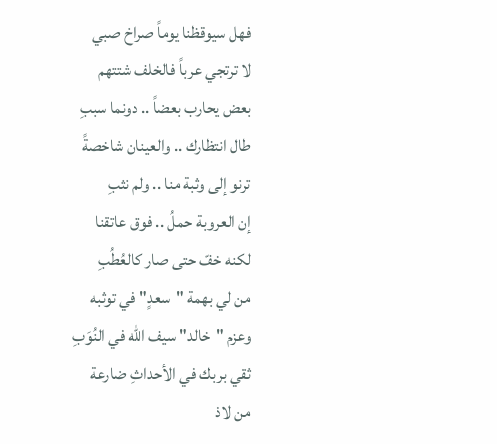فهل سيوقظنا يوماً صراخ صبي
لا ترتجي عرباً فالخلف شتتهم
بعض يحارب بعضاً .. دونما سببِ
طال انتظارك .. والعينان شاخصةً
ترنو إلى وثبة منا .. ولم نثبِ
إن العروبة حملُ .. فوق عاتقنا
لكنه خفّ حتى صار كالعُطُبِ
من لي بهمة "سعدٍ" في توثبه
وعزم "خالد" سيف الله في النُوَبِ
ثقي بربك في الأحداثِ ضارعة
من لاذ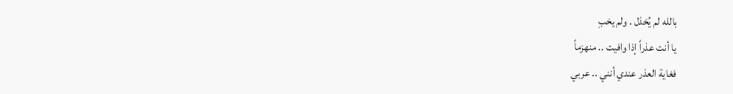بالله لم يُخذل . ولم يخبِ
يا أنت عذراً إذا وافيت .. منهزماً
فغاية العذر عندي أنني .. عربي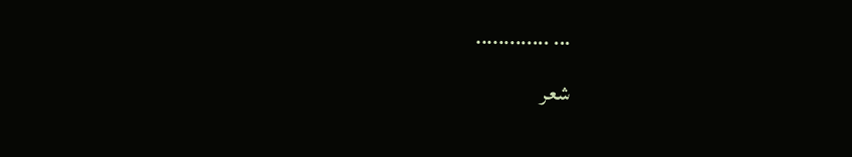... .............
شعر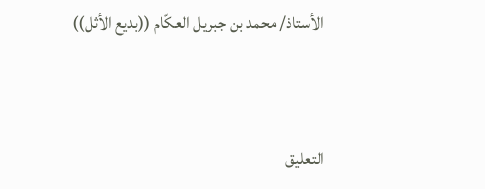الأستاذ/ محمد بن جبريل العكّام ((بديع الأثل))



التعليق